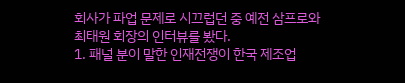회사가 파업 문제로 시끄럽던 중 예전 삼프로와 최태원 회장의 인터뷰를 봤다.
1. 패널 분이 말한 인재전쟁이 한국 제조업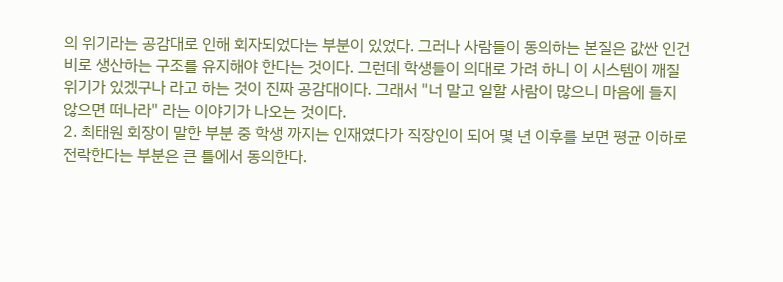의 위기라는 공감대로 인해 회자되었다는 부분이 있었다. 그러나 사람들이 동의하는 본질은 값싼 인건비로 생산하는 구조를 유지해야 한다는 것이다. 그런데 학생들이 의대로 가려 하니 이 시스템이 깨질 위기가 있겠구나 라고 하는 것이 진짜 공감대이다. 그래서 "너 말고 일할 사람이 많으니 마음에 들지 않으면 떠나라" 라는 이야기가 나오는 것이다.
2. 최태원 회장이 말한 부분 중 학생 까지는 인재였다가 직장인이 되어 몇 년 이후를 보면 평균 이하로 전락한다는 부분은 큰 틀에서 동의한다.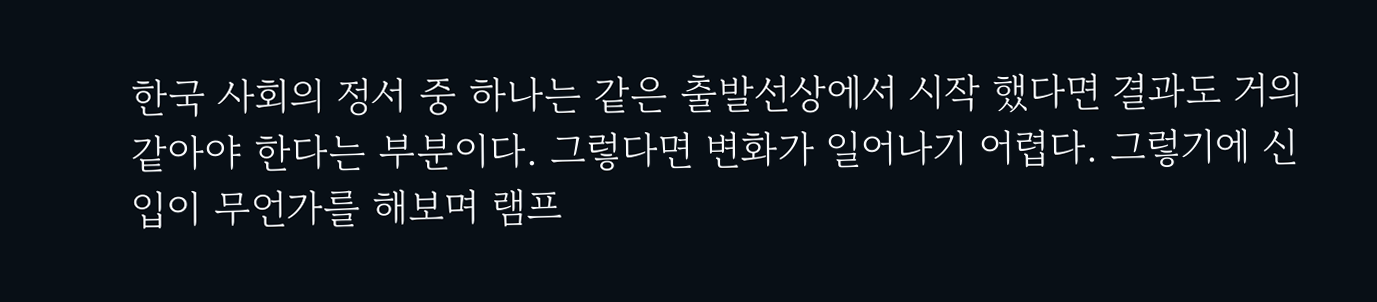한국 사회의 정서 중 하나는 같은 출발선상에서 시작 했다면 결과도 거의 같아야 한다는 부분이다. 그렇다면 변화가 일어나기 어렵다. 그렇기에 신입이 무언가를 해보며 램프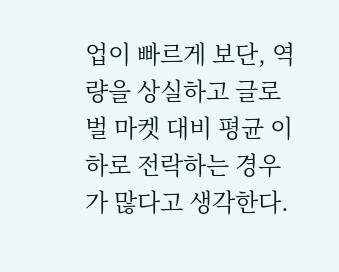업이 빠르게 보단, 역량을 상실하고 글로벌 마켓 대비 평균 이하로 전락하는 경우가 많다고 생각한다.